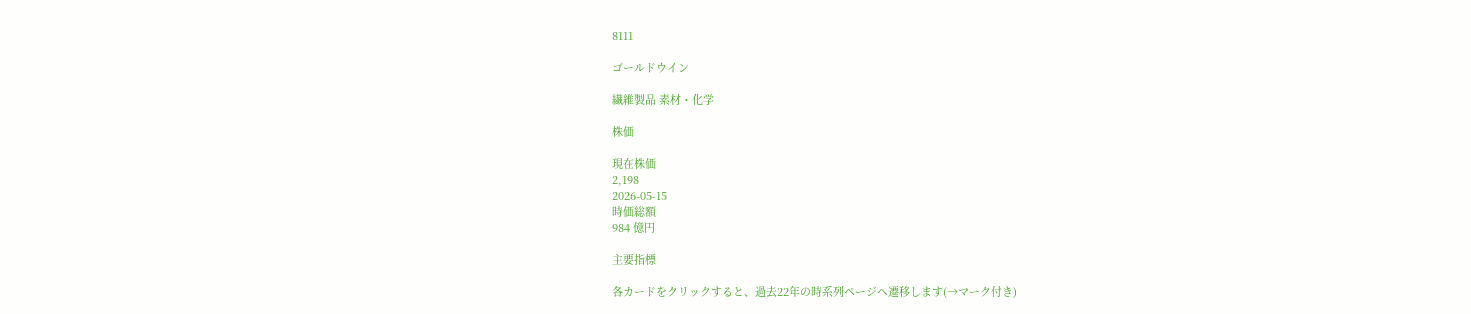8111

ゴールドウイン

繊維製品 素材・化学

株価

現在株価
2,198
2026-05-15
時価総額
984 億円

主要指標

各カードをクリックすると、過去22年の時系列ページへ遷移します(→マーク付き)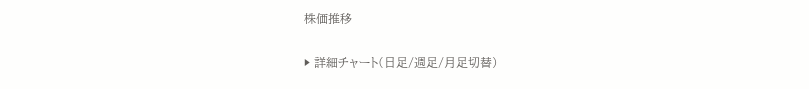株価推移

▶ 詳細チャート(日足/週足/月足切替)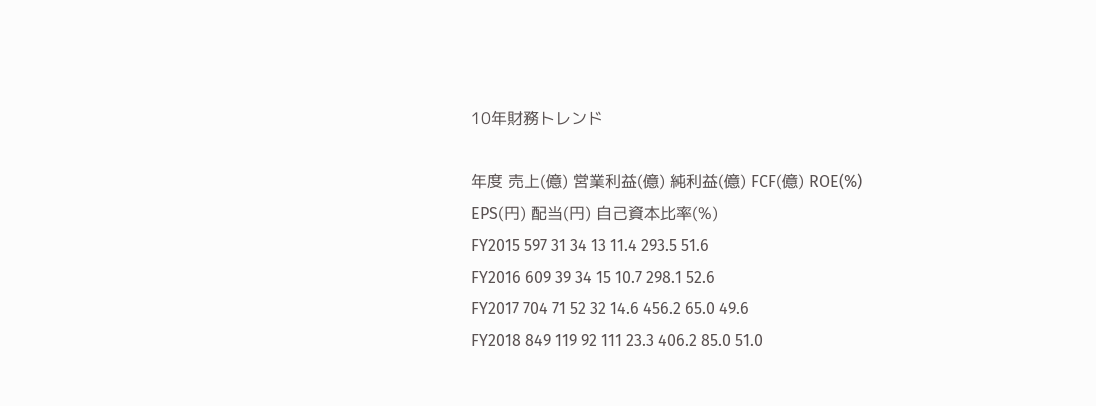10年財務トレンド

年度 売上(億) 営業利益(億) 純利益(億) FCF(億) ROE(%) EPS(円) 配当(円) 自己資本比率(%)
FY2015 597 31 34 13 11.4 293.5 51.6
FY2016 609 39 34 15 10.7 298.1 52.6
FY2017 704 71 52 32 14.6 456.2 65.0 49.6
FY2018 849 119 92 111 23.3 406.2 85.0 51.0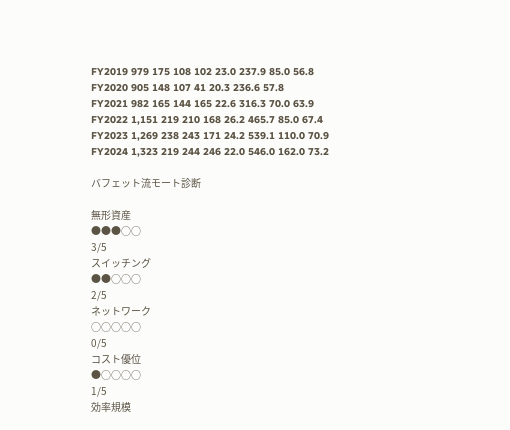FY2019 979 175 108 102 23.0 237.9 85.0 56.8
FY2020 905 148 107 41 20.3 236.6 57.8
FY2021 982 165 144 165 22.6 316.3 70.0 63.9
FY2022 1,151 219 210 168 26.2 465.7 85.0 67.4
FY2023 1,269 238 243 171 24.2 539.1 110.0 70.9
FY2024 1,323 219 244 246 22.0 546.0 162.0 73.2

バフェット流モート診断

無形資産
●●●○○
3/5
スイッチング
●●○○○
2/5
ネットワーク
○○○○○
0/5
コスト優位
●○○○○
1/5
効率規模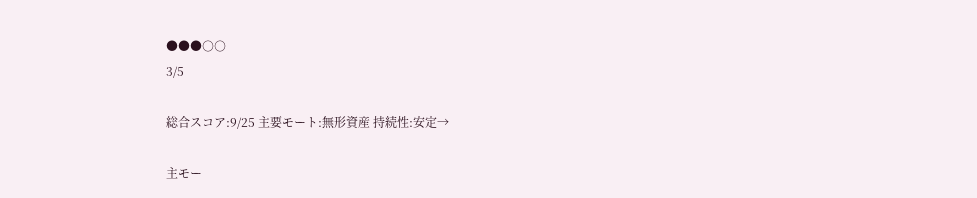●●●○○
3/5

総合スコア:9/25 主要モート:無形資産 持続性:安定→

主モー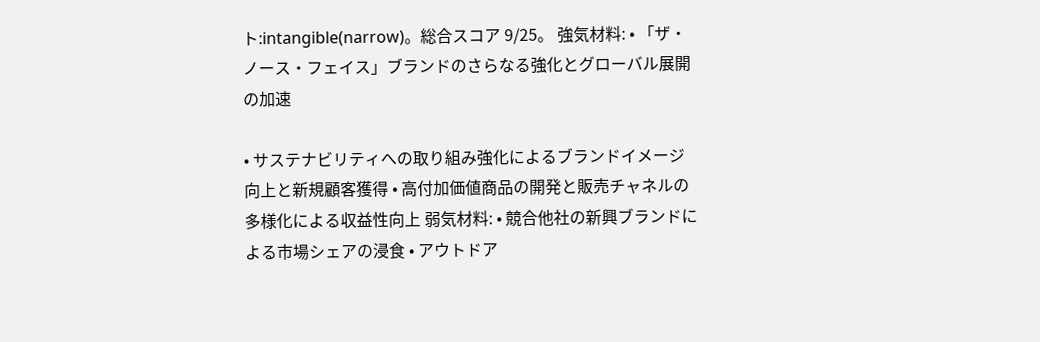ト:intangible(narrow)。総合スコア 9/25。 強気材料: • 「ザ・ノース・フェイス」ブランドのさらなる強化とグローバル展開の加速

• サステナビリティへの取り組み強化によるブランドイメージ向上と新規顧客獲得 • 高付加価値商品の開発と販売チャネルの多様化による収益性向上 弱気材料: • 競合他社の新興ブランドによる市場シェアの浸食 • アウトドア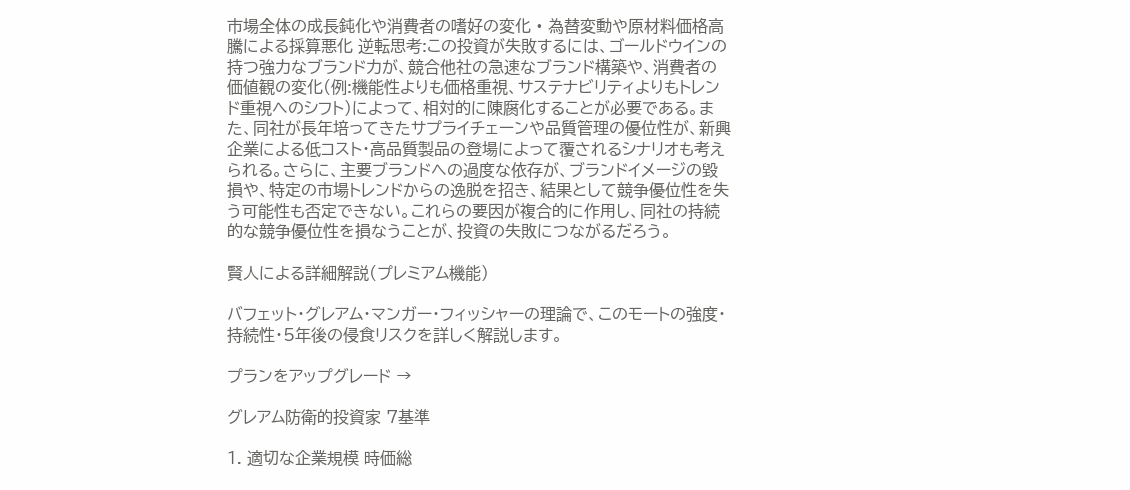市場全体の成長鈍化や消費者の嗜好の変化 • 為替変動や原材料価格高騰による採算悪化 逆転思考:この投資が失敗するには、ゴールドウインの持つ強力なブランド力が、競合他社の急速なブランド構築や、消費者の価値観の変化(例:機能性よりも価格重視、サステナビリティよりもトレンド重視へのシフト)によって、相対的に陳腐化することが必要である。また、同社が長年培ってきたサプライチェーンや品質管理の優位性が、新興企業による低コスト・高品質製品の登場によって覆されるシナリオも考えられる。さらに、主要ブランドへの過度な依存が、ブランドイメージの毀損や、特定の市場トレンドからの逸脱を招き、結果として競争優位性を失う可能性も否定できない。これらの要因が複合的に作用し、同社の持続的な競争優位性を損なうことが、投資の失敗につながるだろう。

賢人による詳細解説(プレミアム機能)

バフェット・グレアム・マンガー・フィッシャーの理論で、このモートの強度・持続性・5年後の侵食リスクを詳しく解説します。

プランをアップグレード →

グレアム防衛的投資家 7基準

1. 適切な企業規模 時価総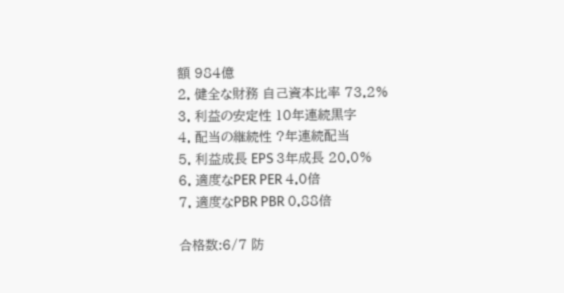額 984億
2. 健全な財務 自己資本比率 73.2%
3. 利益の安定性 10年連続黒字
4. 配当の継続性 ?年連続配当
5. 利益成長 EPS 3年成長 20.0%
6. 適度なPER PER 4.0倍
7. 適度なPBR PBR 0.88倍

合格数:6/7 防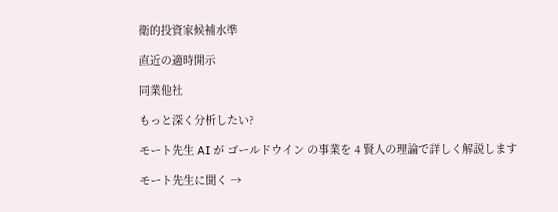衛的投資家候補水準

直近の適時開示

同業他社

もっと深く分析したい?

モート先生 AI が ゴールドウイン の事業を 4 賢人の理論で詳しく解説します

モート先生に聞く →